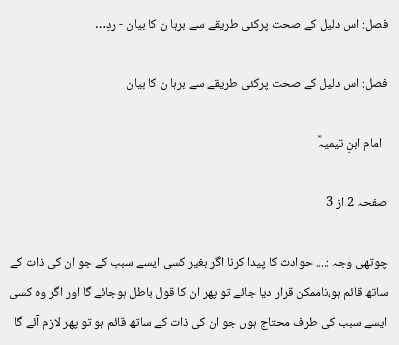فصل: اس دلیل کے صحت پرکئی طریقے سے برہا ن کا بیان - ردِ…

فصل: اس دلیل کے صحت پرکئی طریقے سے برہا ن کا بیان

  امام ابنِ تیمیہؒ

صفحہ 2 از 3

چوتھی وجہ :.... حوادث کا پیدا کرنا اگر بغیر کسی ایسے سبب کے جو ان کی ذات کے ساتھ قائم ہو،ناممکن قرار دیا جائے تو پھر ان کا قول باطل ہوجائے گا اور اگر وہ کسی ایسے سبب کی طرف محتاج ہوں جو ان کی ذات کے ساتھ قائم ہو تو پھر لازم آئے گا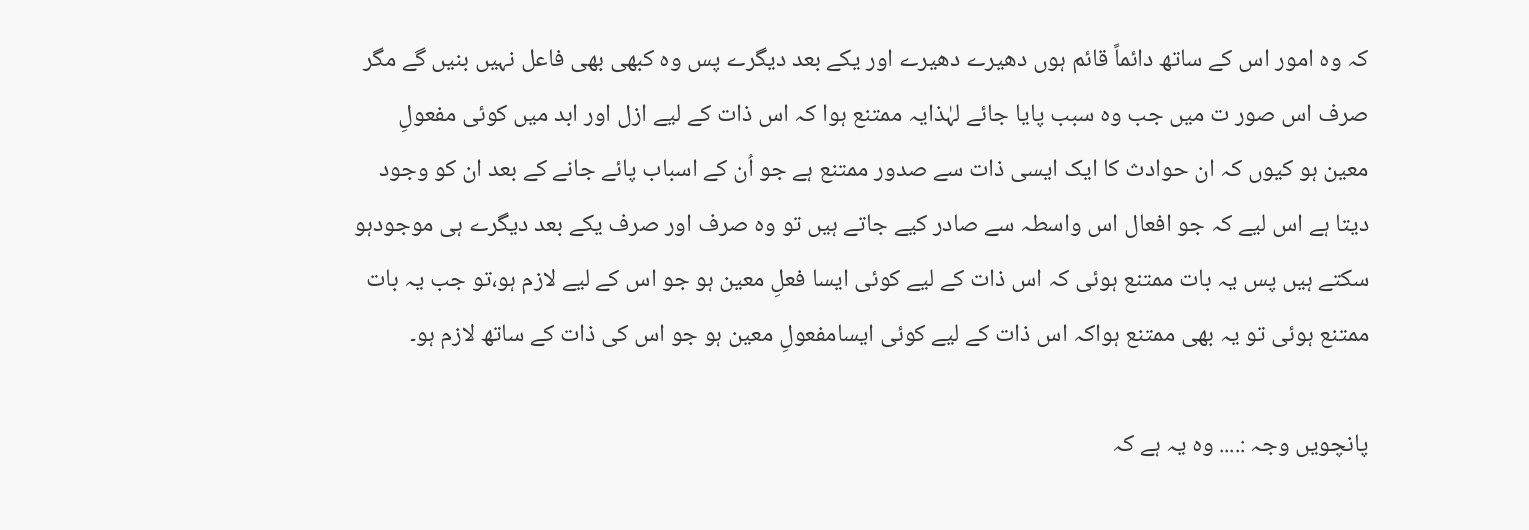کہ وہ امور اس کے ساتھ دائماً قائم ہوں دھیرے دھیرے اور یکے بعد دیگرے پس وہ کبھی بھی فاعل نہیں بنیں گے مگر صرف اس صور ت میں جب وہ سبب پایا جائے لہٰذایہ ممتنع ہوا کہ اس ذات کے لیے ازل اور ابد میں کوئی مفعولِ معین ہو کیوں کہ ان حوادث کا ایک ایسی ذات سے صدور ممتنع ہے جو اُن کے اسباب پائے جانے کے بعد ان کو وجود دیتا ہے اس لیے کہ جو افعال اس واسطہ سے صادر کیے جاتے ہیں تو وہ صرف اور صرف یکے بعد دیگرے ہی موجودہو سکتے ہیں پس یہ بات ممتنع ہوئی کہ اس ذات کے لیے کوئی ایسا فعلِ معین ہو جو اس کے لیے لازم ہو،تو جب یہ بات ممتنع ہوئی تو یہ بھی ممتنع ہواکہ اس ذات کے لیے کوئی ایسامفعولِ معین ہو جو اس کی ذات کے ساتھ لازم ہو۔

پانچویں وجہ :.... وہ یہ ہے کہ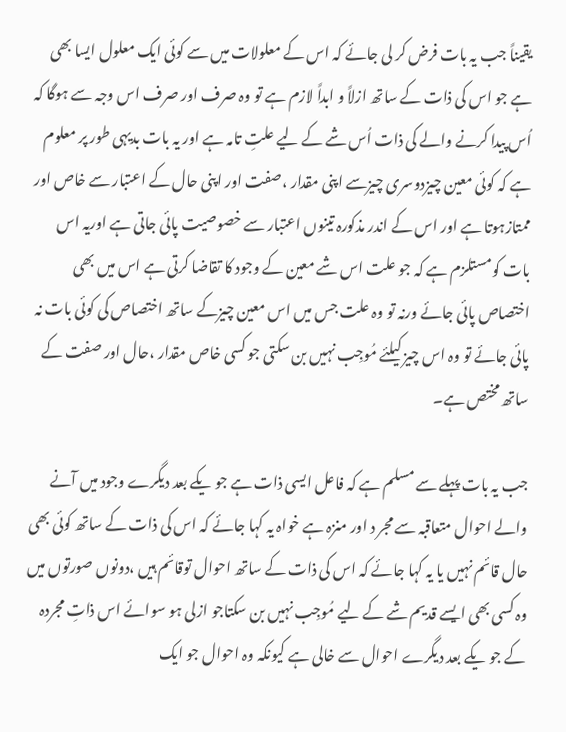یقیناً جب یہ بات فرض کر لی جائے کہ اس کے معلولات میں سے کوئی ایک معلول ایسا بھی ہے جو اس کی ذات کے ساتھ ازلاً و ابداً لازم ہے تو وہ صرف اور صرف اس وجہ سے ہوگا کہ اُس پیدا کرنے والے کی ذات اُس شے کے لیے علتِ تامہ ہے اور یہ بات بدیہی طور پر معلوم ہے کہ کوئی معین چیزدوسری چیزسے اپنی مقدار ،صفت اور اپنی حال کے اعتبار سے خاص اور ممتازہوتا ہے اور اس کے اندر مذکورہ تینوں اعتبار سے خصوصیت پائی جاتی ہے اوریہ اس بات کومستلزم ہے کہ جو علت اس شے معین کے وجود کا تقاضا کرتی ہے اس میں بھی اختصاص پائی جائے ورنہ تو وہ علت جس میں اس معین چیزکے ساتھ اختصاص کی کوئی بات نہ پائی جائے تو وہ اس چیز کیلئے مُوجِب نہیں بن سکتی جو کسی خاص مقدار ،حال اور صفت کے ساتھ مختص ہے۔

جب یہ بات پہلے سے مسلم ہے کہ فاعل ایسی ذات ہے جو یکے بعد دیگرے وجود میں آنے والے احوال متعاقبہ سے مجر د اور منزہ ہے خواہ یہ کہا جائے کہ اس کی ذات کے ساتھ کوئی بھی حال قائم نہیں یا یہ کہا جائے کہ اس کی ذات کے ساتھ احوال توقائم ہیں ،دونوں صورتوں میں وہ کسی بھی ایسے قدیم شے کے لیے مُوجِب نہیں بن سکتاجو ازلی ہو سوائے اس ذاتِ مجردہ کے جو یکے بعد دیگرے احوال سے خالی ہے کیونکہ وہ احوال جو ایک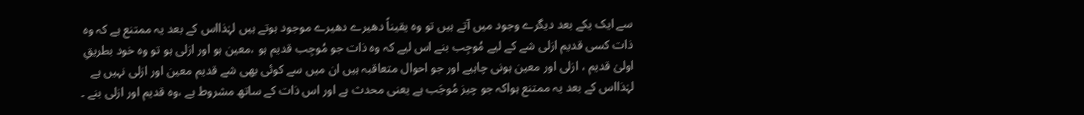سے ایک یکے بعد دیگرے وجود میں آتے ہیں تو وہ یقیناً دھیرے دھیرے موجود ہوتے ہیں لہٰذااس کے بعد یہ ممتنع ہے کہ وہ ذات کسی قدیم ازلی شے کے لیے مُوجِب بنے اس لیے کہ وہ ذات جو مُوجِب قدیم ہو ،معین ہو اور ازلی ہو تو وہ خود بطریقِ اولیٰ قدیم ، ازلی اور معین ہونی چاہیے اور جو احوال متعاقبہ ہیں ان میں سے کوئی بھی شے قدیم معین اور ازلی نہیں ہے لہٰذااس کے بعد یہ ممتنع ہواکہ جو چیز مُوجَب ہے یعنی محدث ہے اور اس ذات کے ساتھ مشروط ہے ،وہ قدیم اور ازلی بنے ۔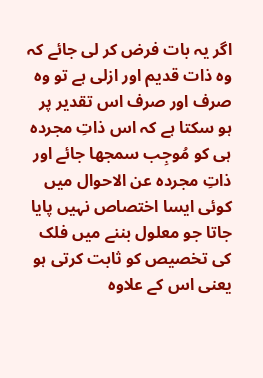اگر یہ بات فرض کر لی جائے کہ وہ ذات قدیم اور ازلی ہے تو وہ صرف اور صرف اس تقدیر پر ہو سکتا ہے کہ اس ذاتِ مجردہ ہی کو مُوجِب سمجھا جائے اور ذاتِ مجردہ عن الاحوال میں کوئی ایسا اختصاص نہیں پایا جاتا جو معلول بننے میں فلک کی تخصیص کو ثابت کرتی ہو یعنی اس کے علاوہ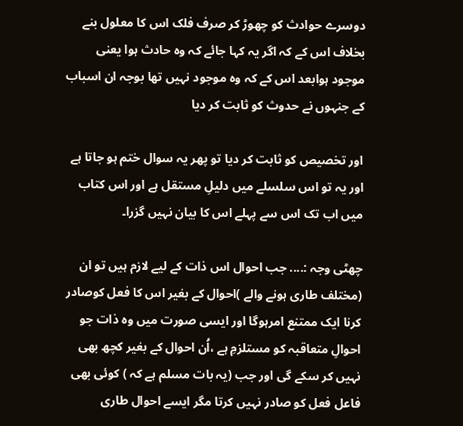دوسرے حوادث کو چھوڑ کر صرف فلک اس کا معلول بنے بخلاف اس کے کہ اگر یہ کہا جائے کہ وہ حادث ہوا یعنی موجود ہوابعد اس کے کہ وہ موجود نہیں تھا بوجہ ان اسباب کے جنہوں نے حدوث کو ثابت کر دیا

اور تخصیص کو ثابت کر دیا تو پھر یہ سوال ختم ہو جاتا ہے اور یہ تو اس سلسلے میں دلیلِ مستقل ہے اور اس کتاب میں اب تک اس سے پہلے اس کا بیان نہیں گزرا۔

چھٹی وجہ :.... جب احوال اس ذات کے لیے لازم ہیں تو ان (مختلف طاری ہونے والے )احوال کے بغیر اس کا فعل کوصادر کرنا ایک ممتنع امرہوگا اور ایسی صورت میں وہ ذات جو احوالِ متعاقبہ کو مستلزمِ ہے ،اُن احوال کے بغیر کچھ بھی نہیں کر سکے گی اور جب (یہ بات مسلم ہے کہ ) کوئی بھی فاعل فعل کو صادر نہیں کرتا مگر ایسے احوال طاری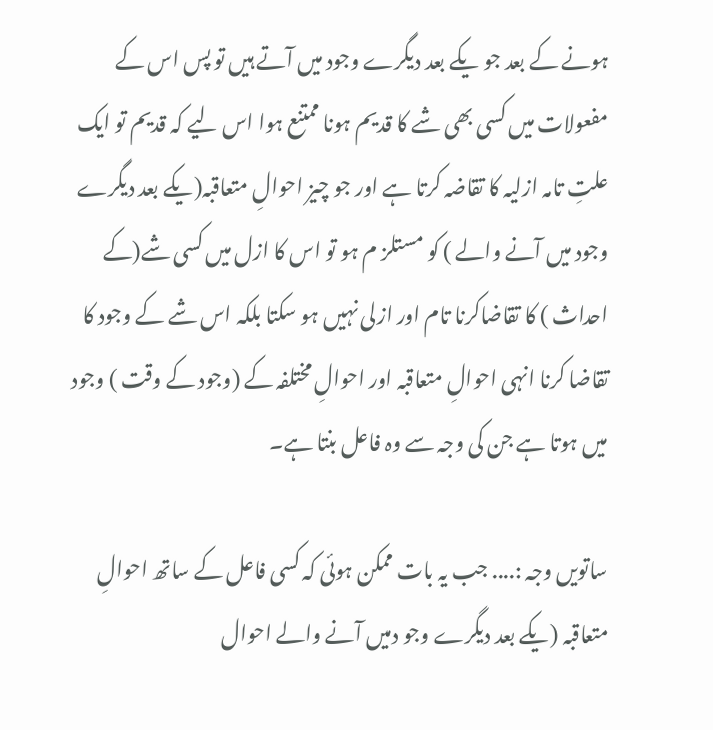ہونے کے بعد جو یکے بعد دیگرے وجود میں آتے ہیں تو پس اس کے مفعولات میں کسی بھی شے کا قدیم ہونا ممتنع ہوا اس لیے کہ قدیم تو ایک علتِ تامہ ازلیہ کا تقاضہ کرتا ہے اور جو چیز احوالِ متعاقبہ(یکے بعد دیگرے وجود میں آنے والے ) کو مستلز م ہو تو اس کا ازل میں کسی شے(کے احداث ) کا تقاضاکرنا تام اور ازلی نہیں ہو سکتا بلکہ اس شے کے وجود کا تقاضا کرنا انہی احوالِ متعاقبہ اور احوالِ مختلفہ کے (وجود کے وقت ) وجود میں ہوتا ہے جن کی وجہ سے وہ فاعل بنتا ہے۔

ساتویں وجہ :.... جب یہ بات ممکن ہوئی کہ کسی فاعل کے ساتھ احوالِ متعاقبہ (یکے بعد دیگرے وجو دمیں آنے والے احوال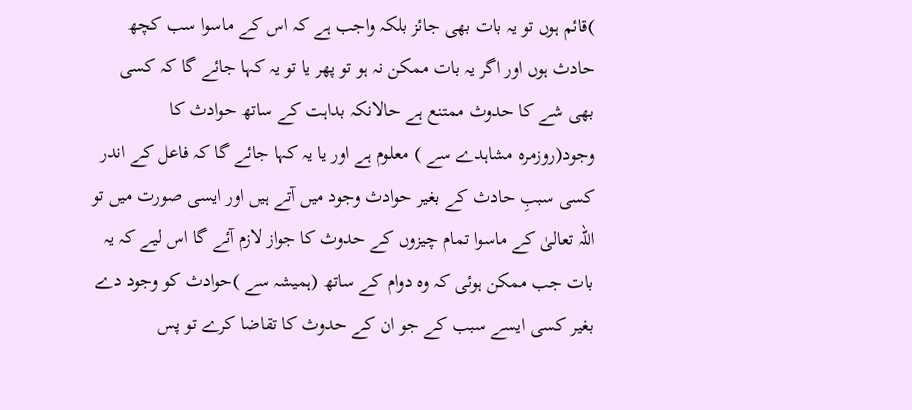)قائم ہوں تو یہ بات بھی جائز بلکہ واجب ہے کہ اس کے ماسوا سب کچھ حادث ہوں اور اگر یہ بات ممکن نہ ہو تو پھر یا تو یہ کہا جائے گا کہ کسی بھی شے کا حدوث ممتنع ہے حالانکہ بداہت کے ساتھ حوادث کا وجود(روزمرہ مشاہدے سے ) معلوم ہے اور یا یہ کہا جائے گا کہ فاعل کے اندر کسی سببِ حادث کے بغیر حوادث وجود میں آتے ہیں اور ایسی صورت میں تو اللہ تعالیٰ کے ماسوا تمام چیزوں کے حدوث کا جواز لازم آئے گا اس لیے کہ یہ بات جب ممکن ہوئی کہ وہ دوام کے ساتھ (ہمیشہ سے )حوادث کو وجود دے بغیر کسی ایسے سبب کے جو ان کے حدوث کا تقاضا کرے تو پس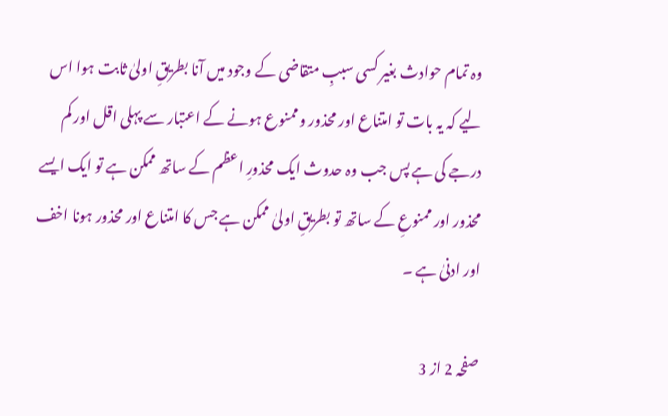وہ تمام حوادث بغیر کسی سببِ متقاضی کے وجود میں آنا بطریقِ اولیٰ ثابت ہوا اس لیے کہ یہ بات تو امتناع اور محذور وممنوع ہونے کے اعتبار سے پہلی اقل اور کم درجے کی ہے پس جب وہ حدوث ایک محذورِ اعظم کے ساتھ ممکن ہے تو ایک ایسے محذور اور ممنوعِ کے ساتھ تو بطریقِ اولیٰ ممکن ہے جس کا امتناع اور محذور ہونا اخف اور ادنیٰ ہے ۔

صفحہ 2 از 3